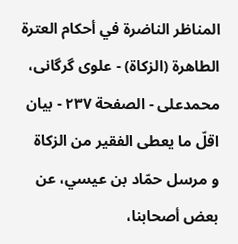المناظر الناضرة في أحکام العترة الطاهرة (الزکاة) - علوی گرگانی، محمدعلی - الصفحة ٢٣٧ - بيان اقلّ ما يعطی الفقير من الزکاة
و مرسل حمّاد بن عيسي، عن بعض أصحابنا،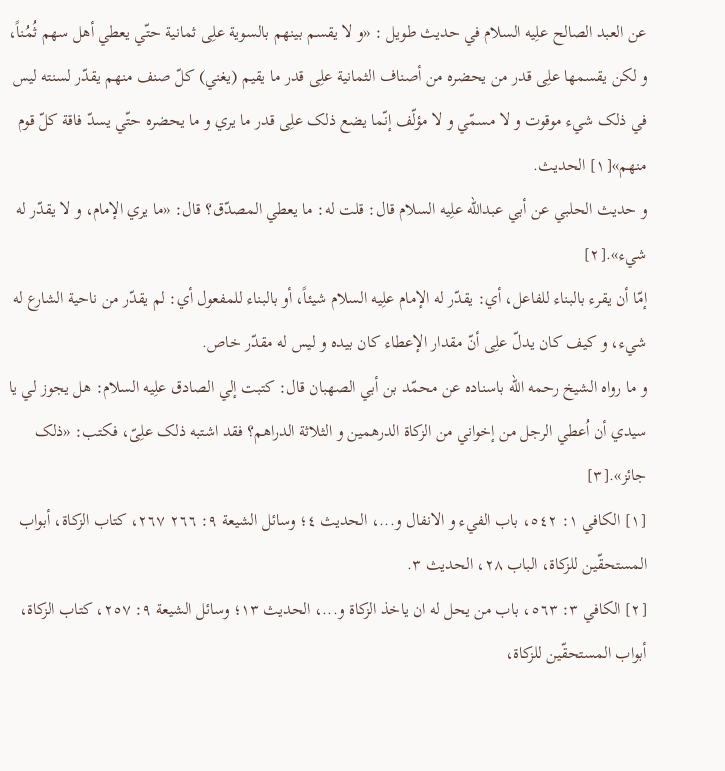عن العبد الصالح علِیه السلام في حديث طويل : «و لا يقسم بينهم بالسوية علِی ثمانية حتّي يعطي أهل سهم ثُمُناً، و لکن يقسمها علِی قدر من يحضره من أصناف الثمانية علِی قدر ما يقيم (يغني) کلّ صنف منهم يقدّر لسنته ليس في ذلک شيء موقوت و لا مسمّي و لا مؤلّف إنّما يضع ذلک علِی قدر ما يري و ما يحضره حتّي يسدّ فاقة کلّ قوم منهم»[١] الحديث.
و حديث الحلبي عن أبي عبدالله علِیه السلام قال: قلت له: ما يعطي المصدّق؟ قال: «ما يري الإمام، و لا يقدّر له شيء».[٢]
إمّا أن يقرء بالبناء للفاعل، أي: يقدّر له الإمام علِیه السلام شيئاً، أو بالبناء للمفعول أي: لم يقدّر من ناحية الشارع له شيء، و کيف کان يدلّ علِی أنّ مقدار الإعطاء کان بيده و ليس له مقدّر خاص.
و ما رواه الشيخ رحمه الله باسناده عن محمّد بن أبي الصهبان قال: کتبت إلي الصادق علِیه السلام: هل يجوز لي يا سيدي أن اُعطي الرجل من إخواني من الزکاة الدرهمين و الثلاثة الدراهم؟ فقد اشتبه ذلک علِیّ، فکتب: «ذلک جائز».[٣]
[١] الکافي ١: ٥٤٢، باب الفيء و الانفال و...، الحديث ٤؛ وسائل الشيعة ٩: ٢٦٦ ٢٦٧، کتاب الزکاة، أبواب المستحقّين للزکاة، الباب ٢٨، الحديث ٣.
[٢] الکافي ٣: ٥٦٣، باب من يحل له ان ياخذ الزکاة و...، الحديث ١٣؛ وسائل الشيعة ٩: ٢٥٧، کتاب الزکاة، أبواب المستحقّين للزکاة،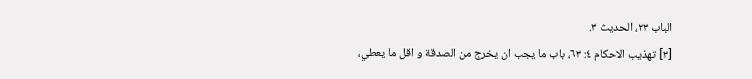الباب ٢٣، الحديث ٣.
[٣] تهذيب الاحکام ٤: ٦٣، باب ما يجب ان يخرج من الصدقة و اقل ما يعطي،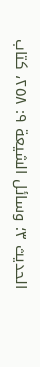الحديث ٣؛ وسائل الشيعة ٩: ٢٥٨، کتاب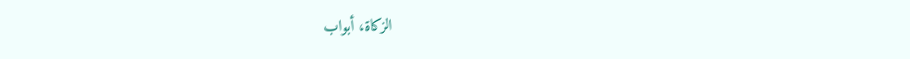الزکاة، أبواب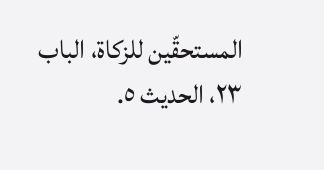المستحقّين للزکاة، الباب ٢٣، الحديث ٥.